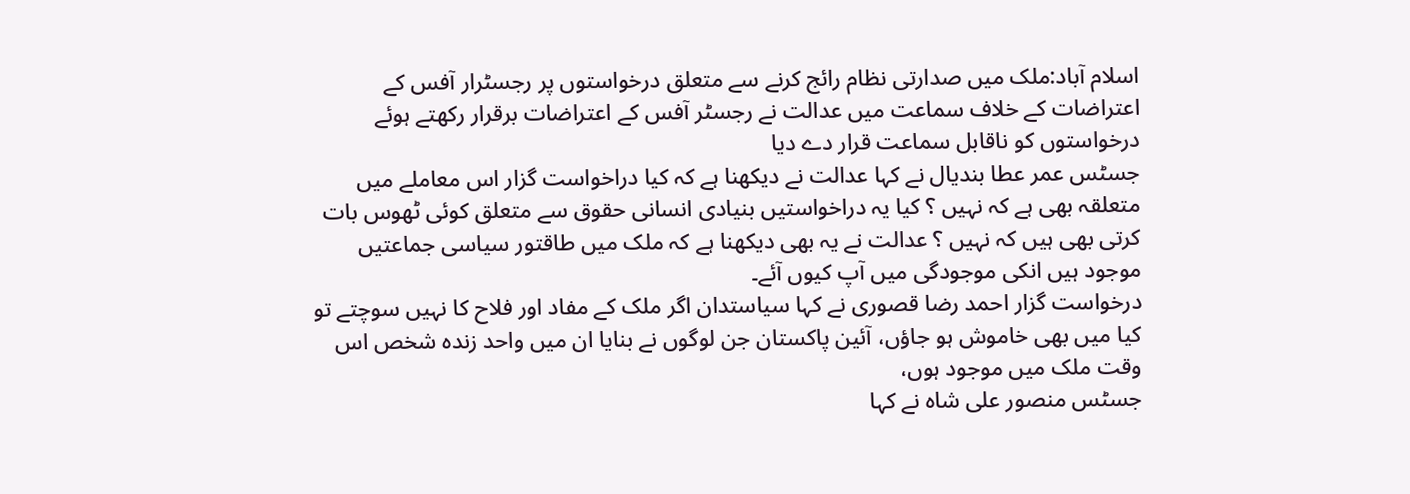اسلام آباد:ملک میں صدارتی نظام رائج کرنے سے متعلق درخواستوں پر رجسٹرار آفس کے اعتراضات کے خلاف سماعت میں عدالت نے رجسٹر آفس کے اعتراضات برقرار رکھتے ہوئے درخواستوں کو ناقابل سماعت قرار دے دیا
جسٹس عمر عطا بندیال نے کہا عدالت نے دیکھنا ہے کہ کیا دراخواست گزار اس معاملے میں متعلقہ بھی ہے کہ نہیں ؟ کیا یہ دراخواستیں بنیادی انسانی حقوق سے متعلق کوئی ٹھوس بات کرتی بھی ہیں کہ نہیں ؟ عدالت نے یہ بھی دیکھنا ہے کہ ملک میں طاقتور سیاسی جماعتیں موجود ہیں انکی موجودگی میں آپ کیوں آئے۔
درخواست گزار احمد رضا قصوری نے کہا سیاستدان اگر ملک کے مفاد اور فلاح کا نہیں سوچتے تو کیا میں بھی خاموش ہو جاؤں، آئین پاکستان جن لوگوں نے بنایا ان میں واحد زندہ شخص اس وقت ملک میں موجود ہوں،
جسٹس منصور علی شاہ نے کہا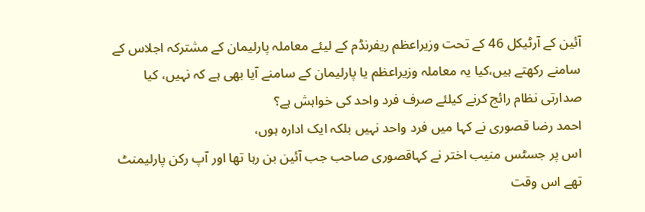آئین کے آرٹیکل 46 کے تحت وزیراعظم ریفرنڈم کے لیئے معاملہ پارلیمان کے مشترکہ اجلاس کے سامنے رکھتے ہیں،کیا یہ معاملہ وزیراعظم یا پارلیمان کے سامنے آیا بھی ہے کہ نہیں، کیا صدارتی نظام رائج کرنے کیلئے صرف فرد واحد کی خواہش ہے؟
احمد رضا قصوری نے کہا میں فرد واحد نہیں بلکہ ایک ادارہ ہوں،
اس پر جسٹس منیب اختر نے کہاقصوری صاحب جب آئین بن رہا تھا اور آپ رکن پارلیمنٹ تھے اس وقت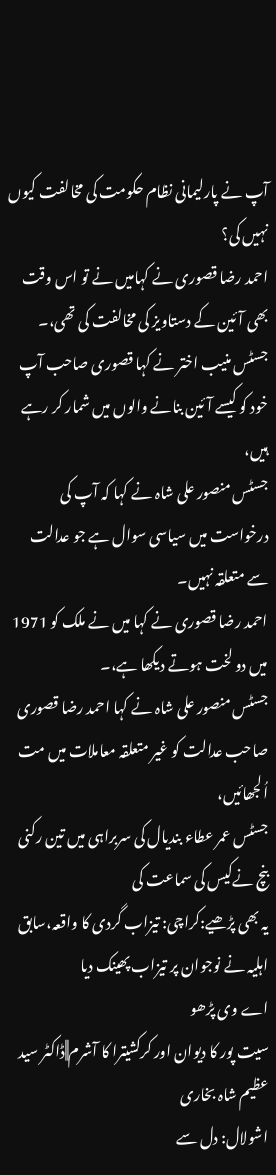آپ نے پارلیمانی نظام حکومت کی مخالفت کیوں نہیں کی؟
احمد رضا قصوری نے کہامیں نے تو اس وقت بھی آئین کے دستاویز کی مخالفت کی تھی،۔
جسٹس منیب اختر نے کہا قصوری صاحب آپ خود کو کیسے آئین بنانے والوں میں شمار کر رہے ہیں،
جسٹس منصور علی شاہ نے کہا کہ آپ کی درخواست میں سیاسی سوال ہے جو عدالت سے متعلقہ نہیں۔
احمد رضا قصوری نے کہا میں نے ملک کو 1971 میں دو لخت ہوتے دیکھا ہے،۔
جسٹس منصور علی شاہ نے کہا احمد رضا قصوری صاحب عدالت کو غیر متعلقہ معاملات میں مت اُلجھائیں،
جسٹس عمر عطاء بندیال کی سربراہی میں تین رکنی بنچ نےکیس کی سماعت کی
یہ بھی پڑھیے:کراچی: تیزاب گردی کا واقعہ،سابق اہلیہ نے نوجوان پر تیزاب پھینک دیا
اے وی پڑھو
سیت پور کا دیوان اور کرکشیترا کا آشرم||ڈاکٹر سید عظیم شاہ بخاری
اشولال: دل سے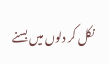نکل کر دلوں میں بسنے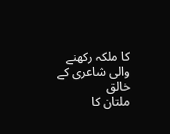کا ملکہ رکھنے والی شاعری کے خالق
ملتان کا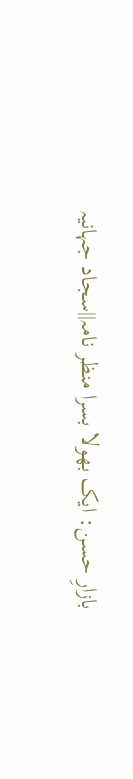بازارِ حسن: ایک بھولا بسرا منظر نامہ||سجاد جہانیہ